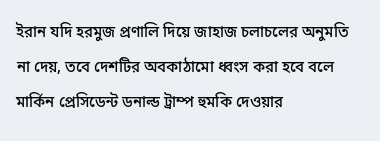ইরান যদি হরমুজ প্রণালি দিয়ে জাহাজ চলাচলের অনুমতি না দেয়, তবে দেশটির অবকাঠামো ধ্বংস করা হবে বলে মার্কিন প্রেসিডেন্ট ডনাল্ড ট্রাম্প হুমকি দেওয়ার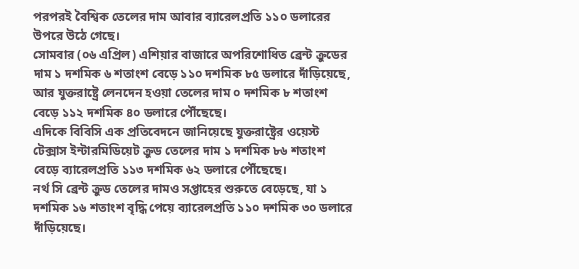পরপরই বৈশ্বিক তেলের দাম আবার ব্যারেলপ্রতি ১১০ ডলারের উপরে উঠে গেছে।
সোমবার (০৬ এপ্রিল) এশিয়ার বাজারে অপরিশোধিত ব্রেন্ট ক্রুডের দাম ১ দশমিক ৬ শতাংশ বেড়ে ১১০ দশমিক ৮৫ ডলারে দাঁড়িয়েছে, আর যুক্তরাষ্ট্রে লেনদেন হওয়া তেলের দাম ০ দশমিক ৮ শতাংশ বেড়ে ১১২ দশমিক ৪০ ডলারে পৌঁছেছে।
এদিকে বিবিসি এক প্রতিবেদনে জানিয়েছে যুক্তরাষ্ট্রের ওয়েস্ট টেক্সাস ইন্টারমিডিয়েট ক্রুড তেলের দাম ১ দশমিক ৮৬ শতাংশ বেড়ে ব্যারেলপ্রতি ১১৩ দশমিক ৬২ ডলারে পৌঁছেছে।
নর্থ সি ব্রেন্ট ক্রুড তেলের দামও সপ্তাহের শুরুতে বেড়েছে, যা ১ দশমিক ১৬ শতাংশ বৃদ্ধি পেয়ে ব্যারেলপ্রতি ১১০ দশমিক ৩০ ডলারে দাঁড়িয়েছে।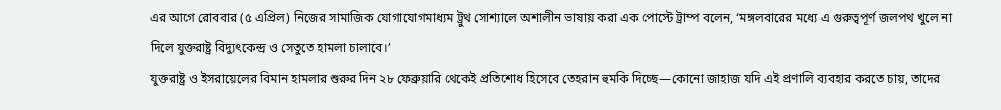এর আগে রোববার (৫ এপ্রিল) নিজের সামাজিক যোগাযোগমাধ্যম ট্রুথ সোশ্যালে অশালীন ভাষায় করা এক পোস্টে ট্রাম্প বলেন, ‘মঙ্গলবারের মধ্যে এ গুরুত্বপূর্ণ জলপথ খুলে না দিলে যুক্তরাষ্ট্র বিদ্যুৎকেন্দ্র ও সেতুতে হামলা চালাবে।’
যুক্তরাষ্ট্র ও ইসরায়েলের বিমান হামলার শুরুর দিন ২৮ ফেব্রুয়ারি থেকেই প্রতিশোধ হিসেবে তেহরান হুমকি দিচ্ছে—কোনো জাহাজ যদি এই প্রণালি ব্যবহার করতে চায়, তাদের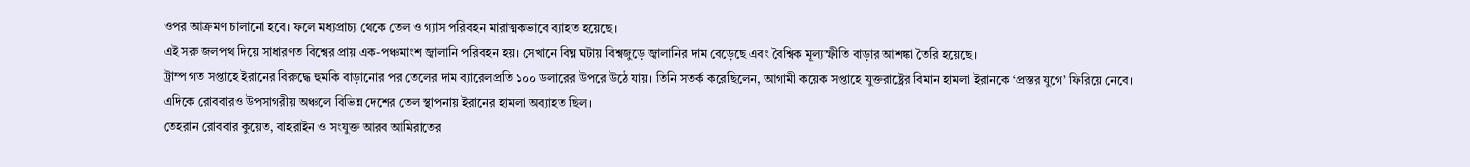ওপর আক্রমণ চালানো হবে। ফলে মধ্যপ্রাচ্য থেকে তেল ও গ্যাস পরিবহন মারাত্মকভাবে ব্যাহত হয়েছে।
এই সরু জলপথ দিয়ে সাধারণত বিশ্বের প্রায় এক-পঞ্চমাংশ জ্বালানি পরিবহন হয়। সেখানে বিঘ্ন ঘটায় বিশ্বজুড়ে জ্বালানির দাম বেড়েছে এবং বৈশ্বিক মূল্যস্ফীতি বাড়ার আশঙ্কা তৈরি হয়েছে।
ট্রাম্প গত সপ্তাহে ইরানের বিরুদ্ধে হুমকি বাড়ানোর পর তেলের দাম ব্যারেলপ্রতি ১০০ ডলারের উপরে উঠে যায়। তিনি সতর্ক করেছিলেন, আগামী কয়েক সপ্তাহে যুক্তরাষ্ট্রের বিমান হামলা ইরানকে ‘প্রস্তর যুগে’ ফিরিয়ে নেবে।
এদিকে রোববারও উপসাগরীয় অঞ্চলে বিভিন্ন দেশের তেল স্থাপনায় ইরানের হামলা অব্যাহত ছিল।
তেহরান রোববার কুয়েত, বাহরাইন ও সংযুক্ত আরব আমিরাতের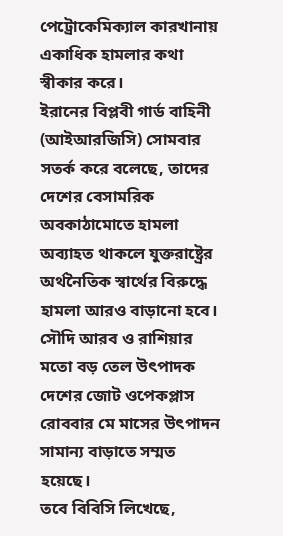পেট্রোকেমিক্যাল কারখানায় একাধিক হামলার কথা স্বীকার করে।
ইরানের বিপ্লবী গার্ড বাহিনী (আইআরজিসি) সোমবার সতর্ক করে বলেছে, তাদের দেশের বেসামরিক অবকাঠামোতে হামলা অব্যাহত থাকলে যুক্তরাষ্ট্রের অর্থনৈতিক স্বার্থের বিরুদ্ধে হামলা আরও বাড়ানো হবে।
সৌদি আরব ও রাশিয়ার মতো বড় তেল উৎপাদক দেশের জোট ওপেকপ্লাস রোববার মে মাসের উৎপাদন সামান্য বাড়াতে সম্মত হয়েছে।
তবে বিবিসি লিখেছে,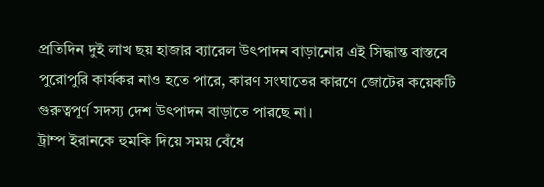প্রতিদিন দুই লাখ ছয় হাজার ব্যারেল উৎপাদন বাড়ানোর এই সিদ্ধান্ত বাস্তবে পুরোপুরি কার্যকর নাও হতে পারে, কারণ সংঘাতের কারণে জোটের কয়েকটি গুরুত্বপূর্ণ সদস্য দেশ উৎপাদন বাড়াতে পারছে না।
ট্রাম্প ইরানকে হুমকি দিয়ে সময় বেঁধে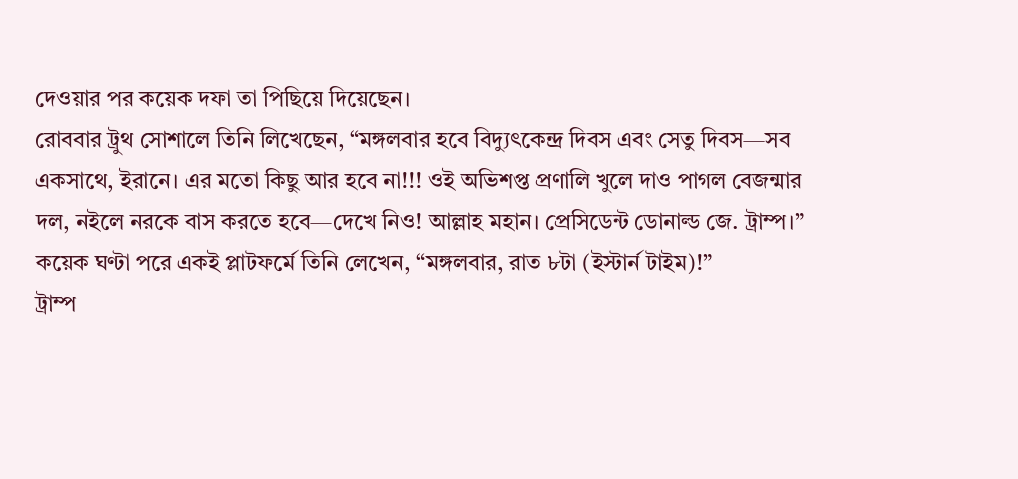দেওয়ার পর কয়েক দফা তা পিছিয়ে দিয়েছেন।
রোববার ট্রুথ সোশালে তিনি লিখেছেন, “মঙ্গলবার হবে বিদ্যুৎকেন্দ্র দিবস এবং সেতু দিবস—সব একসাথে, ইরানে। এর মতো কিছু আর হবে না!!! ওই অভিশপ্ত প্রণালি খুলে দাও পাগল বেজন্মার দল, নইলে নরকে বাস করতে হবে—দেখে নিও! আল্লাহ মহান। প্রেসিডেন্ট ডোনাল্ড জে. ট্রাম্প।”
কয়েক ঘণ্টা পরে একই প্লাটফর্মে তিনি লেখেন, “মঙ্গলবার, রাত ৮টা (ইস্টার্ন টাইম)!”
ট্রাম্প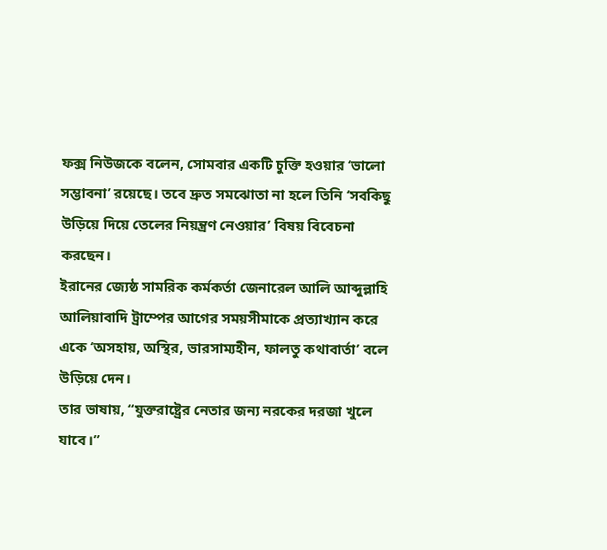ফক্স নিউজকে বলেন, সোমবার একটি চুক্তি হওয়ার ‘ভালো সম্ভাবনা’ রয়েছে। তবে দ্রুত সমঝোতা না হলে তিনি ‘সবকিছু উড়িয়ে দিয়ে তেলের নিয়ন্ত্রণ নেওয়ার’ বিষয় বিবেচনা করছেন।
ইরানের জ্যেষ্ঠ সামরিক কর্মকর্তা জেনারেল আলি আব্দুল্লাহি আলিয়াবাদি ট্রাম্পের আগের সময়সীমাকে প্রত্যাখ্যান করে একে ‘অসহায়, অস্থির, ভারসাম্যহীন, ফালতু কথাবার্তা’ বলে উড়িয়ে দেন।
তার ভাষায়, “যুক্তরাষ্ট্রের নেতার জন্য নরকের দরজা খুলে যাবে।”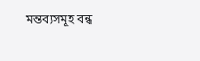মন্তব্যসমূহ বন্ধ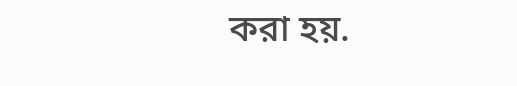করা হয়.